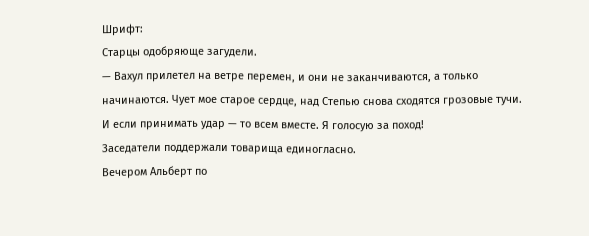Шрифт:
Старцы одобряюще загудели.
— Вахул прилетел на ветре перемен, и они не заканчиваются, а только начинаются. Чует мое старое сердце, над Степью снова сходятся грозовые тучи. И если принимать удар — то всем вместе. Я голосую за поход!
Заседатели поддержали товарища единогласно.
Вечером Альберт по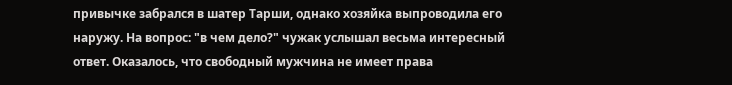привычке забрался в шатер Тарши, однако хозяйка выпроводила его наружу. На вопрос: "в чем дело?" чужак услышал весьма интересный ответ. Оказалось, что свободный мужчина не имеет права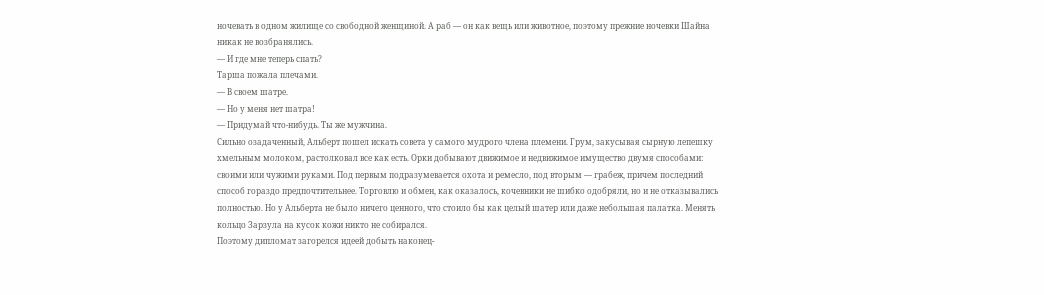ночевать в одном жилище со свободной женщиной. А раб — он как вещь или животное, поэтому прежние ночевки Шайна никак не возбранялись.
— И где мне теперь спать?
Тарша пожала плечами.
— В своем шатре.
— Но у меня нет шатра!
— Придумай что-нибудь. Ты же мужчина.
Сильно озадаченный, Альберт пошел искать совета у самого мудрого члена племени. Грум, закусывая сырную лепешку хмельным молоком, растолковал все как есть. Орки добывают движимое и недвижимое имущество двумя способами: своими или чужими руками. Под первым подразумевается охота и ремесло, под вторым — грабеж, причем последний способ гораздо предпочтительнее. Торговлю и обмен, как оказалось, кочевники не шибко одобряли, но и не отказывались полностью. Но у Альберта не было ничего ценного, что стоило бы как целый шатер или даже небольшая палатка. Менять кольцо Зарзула на кусок кожи никто не собирался.
Поэтому дипломат загорелся идеей добыть наконец-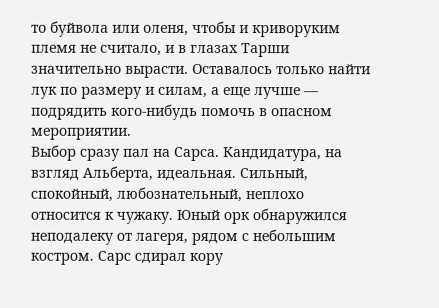то буйвола или оленя, чтобы и криворуким племя не считало, и в глазах Тарши значительно вырасти. Оставалось только найти лук по размеру и силам, а еще лучше — подрядить кого-нибудь помочь в опасном мероприятии.
Выбор сразу пал на Сарса. Кандидатура, на взгляд Альберта, идеальная. Сильный, спокойный, любознательный, неплохо относится к чужаку. Юный орк обнаружился неподалеку от лагеря, рядом с небольшим костром. Сарс сдирал кору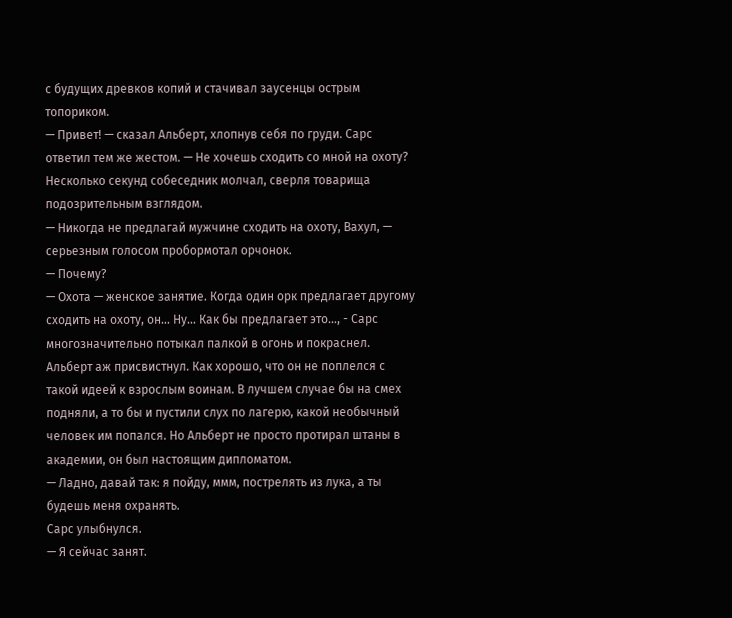с будущих древков копий и стачивал заусенцы острым топориком.
— Привет! — сказал Альберт, хлопнув себя по груди. Сарс ответил тем же жестом. — Не хочешь сходить со мной на охоту?
Несколько секунд собеседник молчал, сверля товарища подозрительным взглядом.
— Никогда не предлагай мужчине сходить на охоту, Вахул, — серьезным голосом пробормотал орчонок.
— Почему?
— Охота — женское занятие. Когда один орк предлагает другому сходить на охоту, он… Ну… Как бы предлагает это…, - Сарс многозначительно потыкал палкой в огонь и покраснел.
Альберт аж присвистнул. Как хорошо, что он не поплелся с такой идеей к взрослым воинам. В лучшем случае бы на смех подняли, а то бы и пустили слух по лагерю, какой необычный человек им попался. Но Альберт не просто протирал штаны в академии, он был настоящим дипломатом.
— Ладно, давай так: я пойду, ммм, пострелять из лука, а ты будешь меня охранять.
Сарс улыбнулся.
— Я сейчас занят.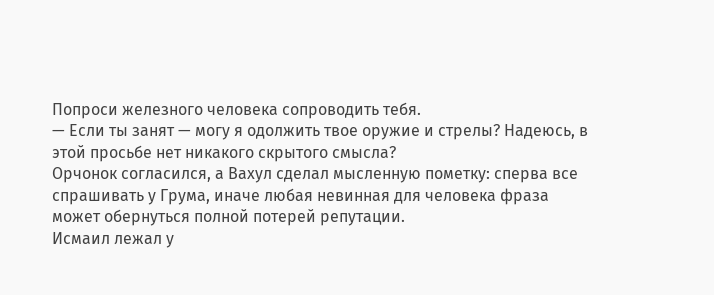Попроси железного человека сопроводить тебя.
— Если ты занят — могу я одолжить твое оружие и стрелы? Надеюсь, в этой просьбе нет никакого скрытого смысла?
Орчонок согласился, а Вахул сделал мысленную пометку: сперва все спрашивать у Грума, иначе любая невинная для человека фраза может обернуться полной потерей репутации.
Исмаил лежал у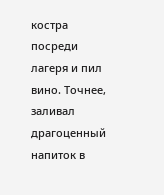костра посреди лагеря и пил вино. Точнее, заливал драгоценный напиток в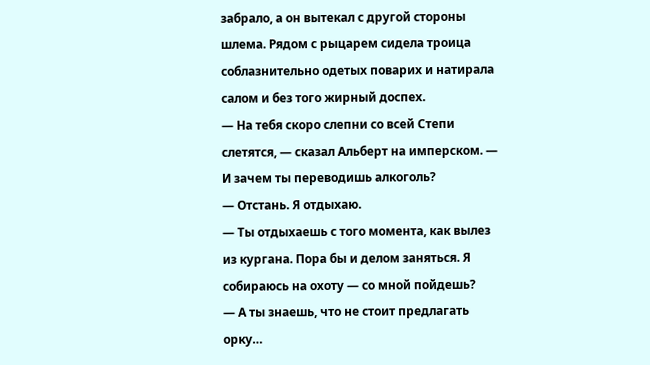забрало, а он вытекал с другой стороны шлема. Рядом с рыцарем сидела троица соблазнительно одетых поварих и натирала салом и без того жирный доспех.
— На тебя скоро слепни со всей Степи слетятся, — сказал Альберт на имперском. — И зачем ты переводишь алкоголь?
— Отстань. Я отдыхаю.
— Ты отдыхаешь с того момента, как вылез из кургана. Пора бы и делом заняться. Я собираюсь на охоту — со мной пойдешь?
— А ты знаешь, что не стоит предлагать орку…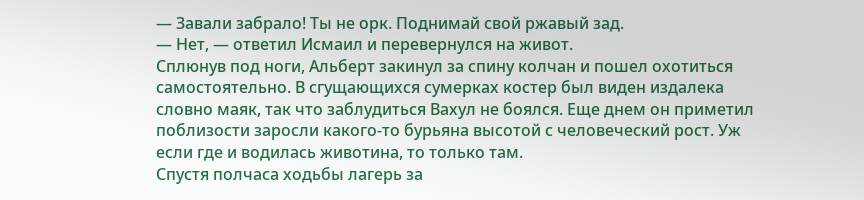— Завали забрало! Ты не орк. Поднимай свой ржавый зад.
— Нет, — ответил Исмаил и перевернулся на живот.
Сплюнув под ноги, Альберт закинул за спину колчан и пошел охотиться самостоятельно. В сгущающихся сумерках костер был виден издалека словно маяк, так что заблудиться Вахул не боялся. Еще днем он приметил поблизости заросли какого-то бурьяна высотой с человеческий рост. Уж если где и водилась животина, то только там.
Спустя полчаса ходьбы лагерь за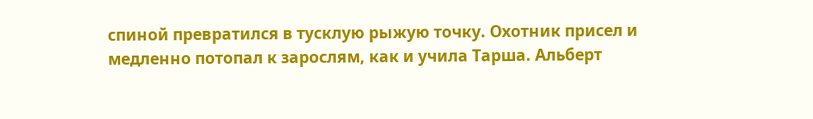спиной превратился в тусклую рыжую точку. Охотник присел и медленно потопал к зарослям, как и учила Тарша. Альберт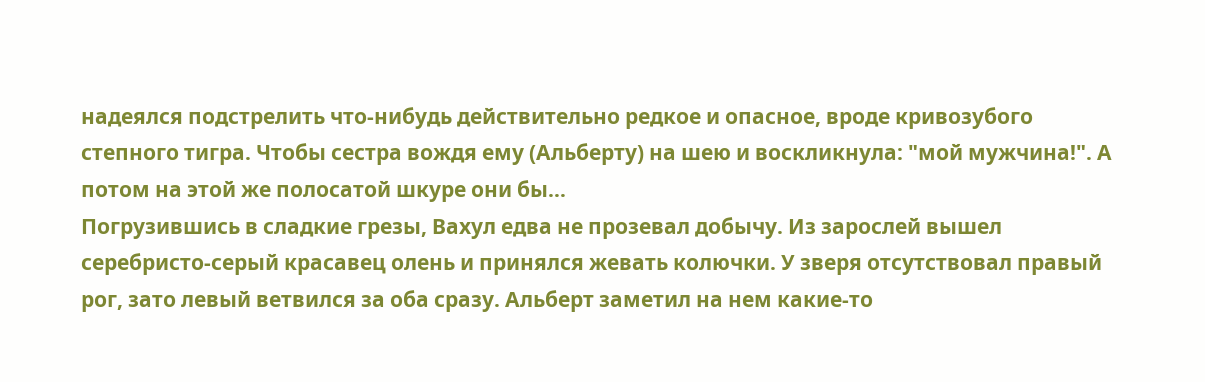надеялся подстрелить что-нибудь действительно редкое и опасное, вроде кривозубого степного тигра. Чтобы сестра вождя ему (Альберту) на шею и воскликнула: "мой мужчина!". А потом на этой же полосатой шкуре они бы…
Погрузившись в сладкие грезы, Вахул едва не прозевал добычу. Из зарослей вышел серебристо-серый красавец олень и принялся жевать колючки. У зверя отсутствовал правый рог, зато левый ветвился за оба сразу. Альберт заметил на нем какие-то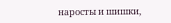наросты и шишки,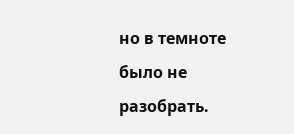но в темноте было не разобрать.